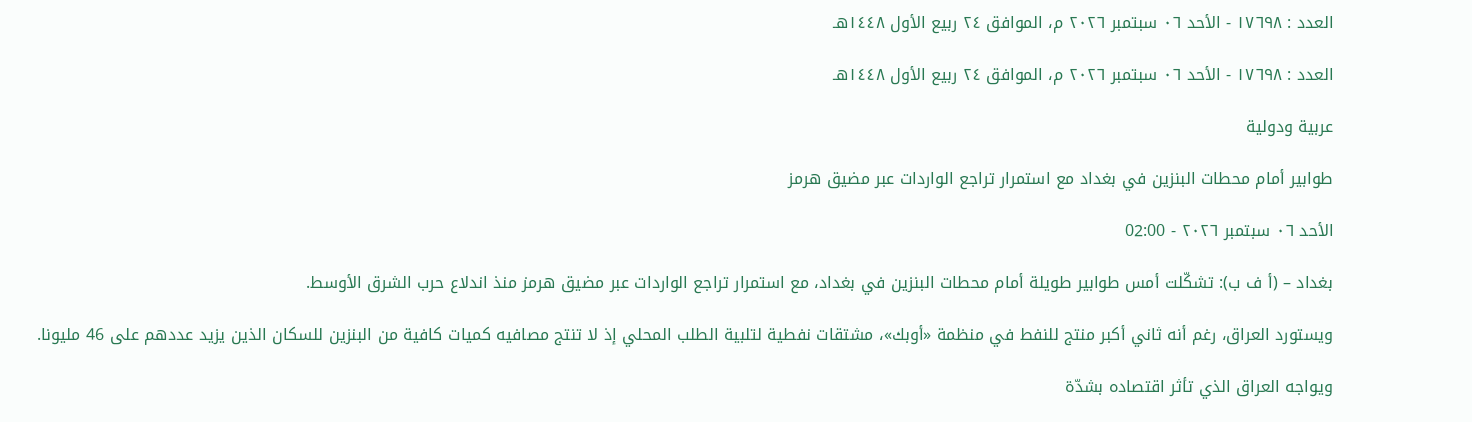العدد : ١٧٦٩٨ - الأحد ٠٦ سبتمبر ٢٠٢٦ م، الموافق ٢٤ ربيع الأول ١٤٤٨هـ

العدد : ١٧٦٩٨ - الأحد ٠٦ سبتمبر ٢٠٢٦ م، الموافق ٢٤ ربيع الأول ١٤٤٨هـ

عربية ودولية

طوابير أمام محطات البنزين في بغداد مع استمرار تراجع الواردات عبر مضيق هرمز

الأحد ٠٦ سبتمبر ٢٠٢٦ - 02:00

بغداد – (أ ف ب): تشكّلت أمس طوابير طويلة أمام محطات البنزين في بغداد، مع استمرار تراجع الواردات عبر مضيق هرمز منذ اندلاع حرب الشرق الأوسط.

ويستورد العراق، رغم أنه ثاني أكبر منتج للنفط في منظمة «أوبك»، مشتقات نفطية لتلبية الطلب المحلي إذ لا تنتج مصافيه كميات كافية من البنزين للسكان الذين يزيد عددهم على 46 مليونا.

ويواجه العراق الذي تأثر اقتصاده بشدّة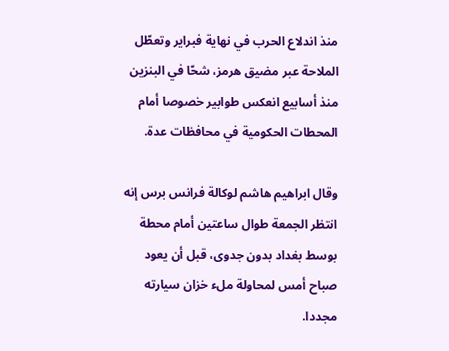منذ اندلاع الحرب في نهاية فبراير وتعطّل الملاحة عبر مضيق هرمز، شحّا في البنزين منذ أسابيع انعكس طوابير خصوصا أمام المحطات الحكومية في محافظات عدة.

وقال ابراهيم هاشم لوكالة فرانس برس إنه انتظر الجمعة طوال ساعتين أمام محطة بوسط بغداد بدون جدوى، قبل أن يعود صباح أمس لمحاولة ملء خزان سيارته مجددا.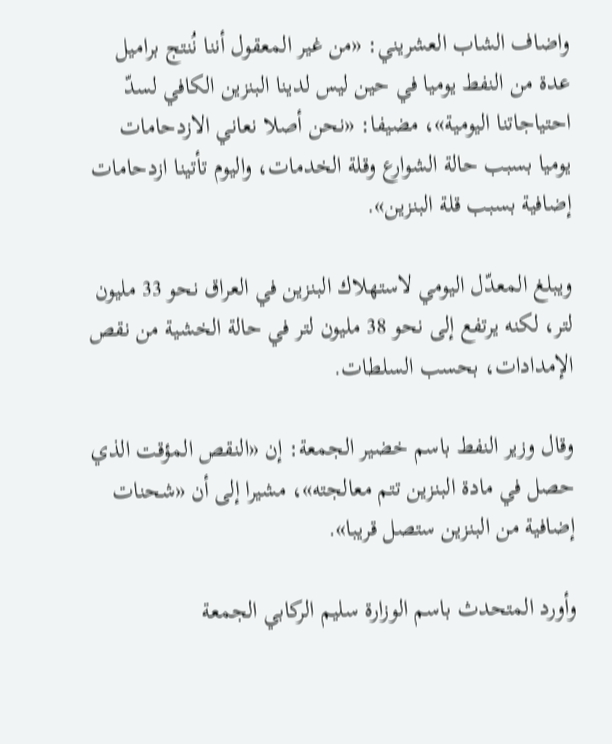واضاف الشاب العشريني: «من غير المعقول أننا نُنتج براميل عدة من النفط يوميا في حين ليس لدينا البنزين الكافي لسدّ احتياجاتنا اليومية»، مضيفا: «نحن أصلا نعاني الازدحامات يوميا بسبب حالة الشوارع وقلة الخدمات، واليوم تأتينا ازدحامات إضافية بسبب قلة البنزين».

ويبلغ المعدّل اليومي لاستهلاك البنزين في العراق نحو 33 مليون لتر، لكنه يرتفع إلى نحو 38 مليون لتر في حالة الخشية من نقص الإمدادات، بحسب السلطات.

وقال وزير النفط باسم خضير الجمعة: إن «النقص المؤقت الذي حصل في مادة البنزين تتم معالجته»، مشيرا إلى أن «شحنات إضافية من البنزين ستصل قريبا».

وأورد المتحدث باسم الوزارة سليم الركابي الجمعة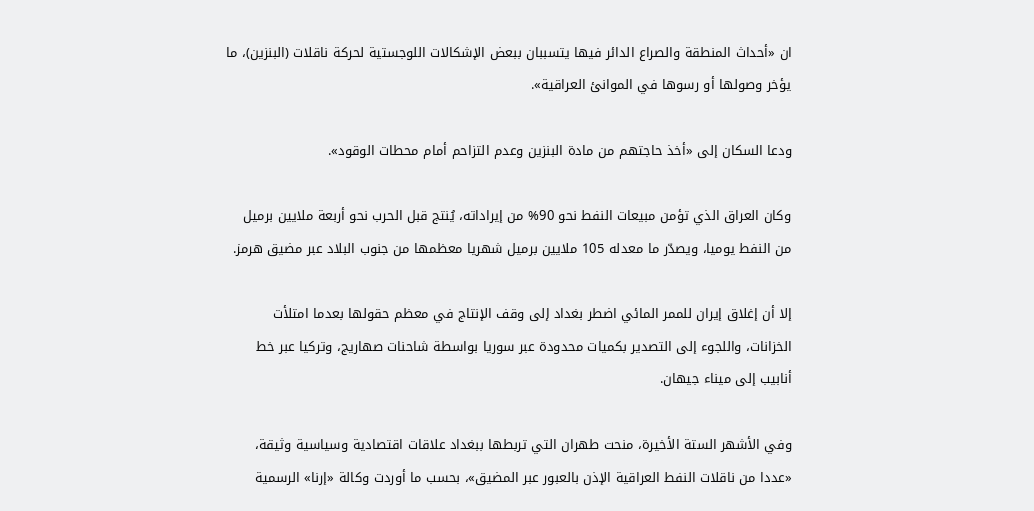ان «أحداث المنطقة والصراع الدائر فيها يتسببان ببعض الإشكالات اللوجستية لحركة ناقلات (البنزين)، ما يؤخر وصولها أو رسوها في الموانئ العراقية».

ودعا السكان إلى «أخذ حاجتهم من مادة البنزين وعدم التزاحم أمام محطات الوقود».

وكان العراق الذي تؤمن مبيعات النفط نحو 90% من إيراداته، يُنتج قبل الحرب نحو أربعة ملايين برميل من النفط يوميا، ويصدّر ما معدله 105 ملايين برميل شهريا معظمها من جنوب البلاد عبر مضيق هرمز.

إلا أن إغلاق إيران للممر المائي اضطر بغداد إلى وقف الإنتاج في معظم حقولها بعدما امتلأت الخزانات، واللجوء إلى التصدير بكميات محدودة عبر سوريا بواسطة شاحنات صهاريج، وتركيا عبر خط أنابيب إلى ميناء جيهان.

وفي الأشهر الستة الأخيرة، منحت طهران التي تربطها ببغداد علاقات اقتصادية وسياسية وثيقة، «عددا من ناقلات النفط العراقية الإذن بالعبور عبر المضيق»، بحسب ما أوردت وكالة «إرنا» الرسمية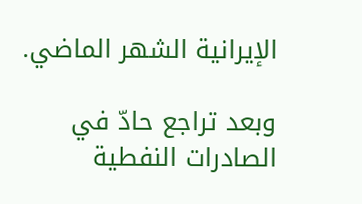الإيرانية الشهر الماضي.

وبعد تراجع حادّ في الصادرات النفطية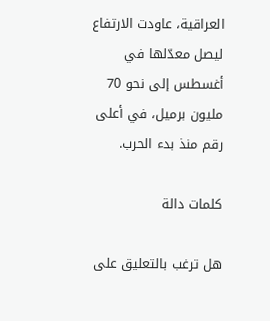العراقية، عاودت الارتفاع ليصل معدّلها في أغسطس إلى نحو 70 مليون برميل، في أعلى رقم منذ بدء الحرب.

كلمات دالة

هل ترغب بالتعليق على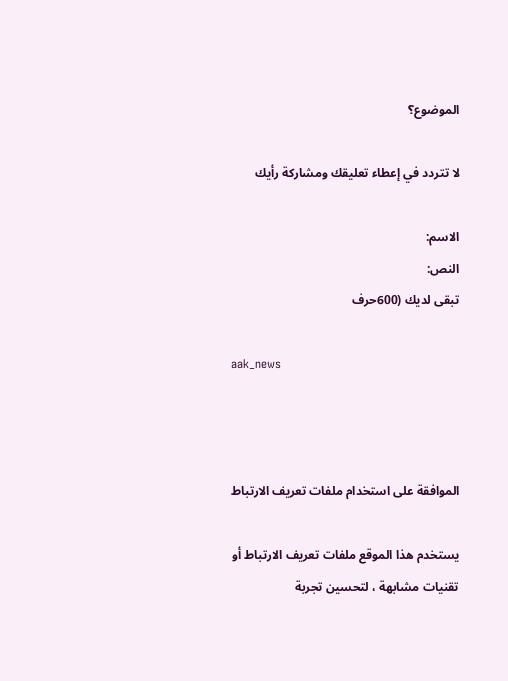الموضوع؟

لا تتردد في إعطاء تعليقك ومشاركة رأيك

الاسم:
النص:
تبقى لديك (600حرف

aak_news



الموافقة على استخدام ملفات تعريف الارتباط

يستخدم هذا الموقع ملفات تعريف الارتباط أو تقنيات مشابهة ، لتحسين تجربة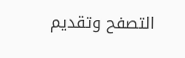التصفح وتقديم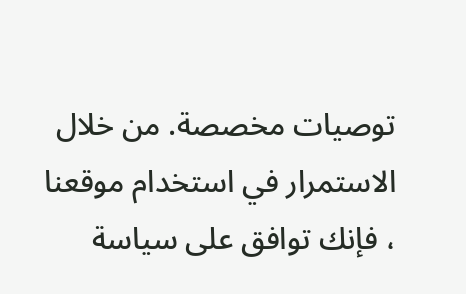توصيات مخصصة. من خلال الاستمرار في استخدام موقعنا ، فإنك توافق على سياسة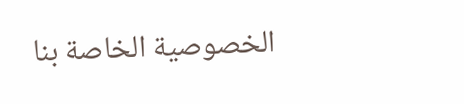الخصوصية الخاصة بنا